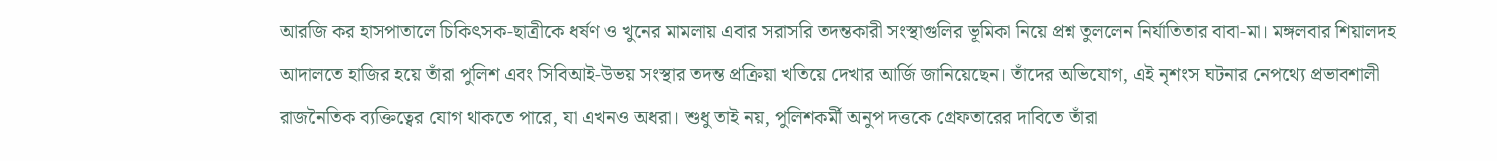আরজি কর হাসপাতালে চিকিৎসক-ছাত্রীকে ধর্ষণ ও খুনের মামলায় এবার সরাসরি তদন্তকারী সংস্থাগুলির ভূমিকা নিয়ে প্রশ্ন তুললেন নির্যাতিতার বাবা-মা। মঙ্গলবার শিয়ালদহ আদালতে হাজির হয়ে তাঁরা পুলিশ এবং সিবিআই-উভয় সংস্থার তদন্ত প্রক্রিয়া খতিয়ে দেখার আর্জি জানিয়েছেন। তাঁদের অভিযোগ, এই নৃশংস ঘটনার নেপথ্যে প্রভাবশালী রাজনৈতিক ব্যক্তিত্বের যোগ থাকতে পারে, যা এখনও অধরা। শুধু তাই নয়, পুলিশকর্মী অনুপ দত্তকে গ্রেফতারের দাবিতে তাঁরা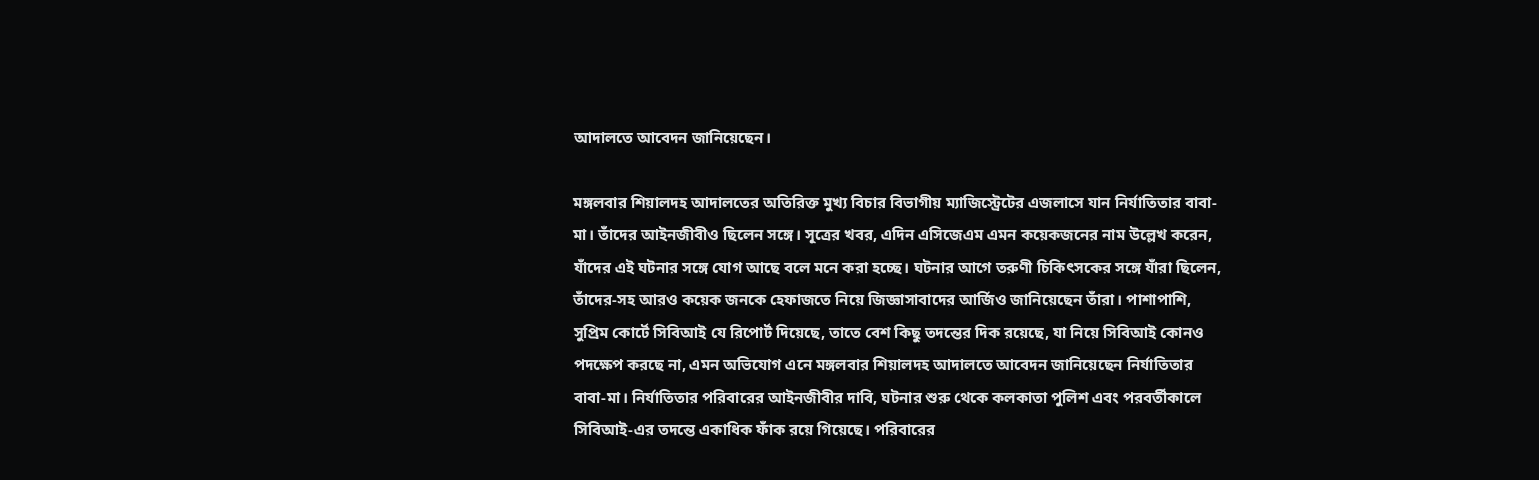আদালতে আবেদন জানিয়েছেন।

মঙ্গলবার শিয়ালদহ আদালতের অতিরিক্ত মুখ্য বিচার বিভাগীয় ম্যাজিস্ট্রেটের এজলাসে যান নির্যাতিতার বাবা-মা। তাঁদের আইনজীবীও ছিলেন সঙ্গে। সূত্রের খবর, এদিন এসিজেএম এমন কয়েকজনের নাম উল্লেখ করেন, যাঁদের এই ঘটনার সঙ্গে যোগ আছে বলে মনে করা হচ্ছে। ঘটনার আগে তরুণী চিকিৎসকের সঙ্গে যাঁরা ছিলেন, তাঁদের-সহ আরও কয়েক জনকে হেফাজতে নিয়ে জিজ্ঞাসাবাদের আর্জিও জানিয়েছেন তাঁরা। পাশাপাশি, সুপ্রিম কোর্টে সিবিআই যে রিপোর্ট দিয়েছে, তাতে বেশ কিছু তদন্তের দিক রয়েছে, যা নিয়ে সিবিআই কোনও পদক্ষেপ করছে না, এমন অভিযোগ এনে মঙ্গলবার শিয়ালদহ আদালতে আবেদন জানিয়েছেন নির্যাতিতার বাবা-মা। নির্যাতিতার পরিবারের আইনজীবীর দাবি, ঘটনার শুরু থেকে কলকাতা পুলিশ এবং পরবর্তীকালে সিবিআই-এর তদন্তে একাধিক ফাঁক রয়ে গিয়েছে। পরিবারের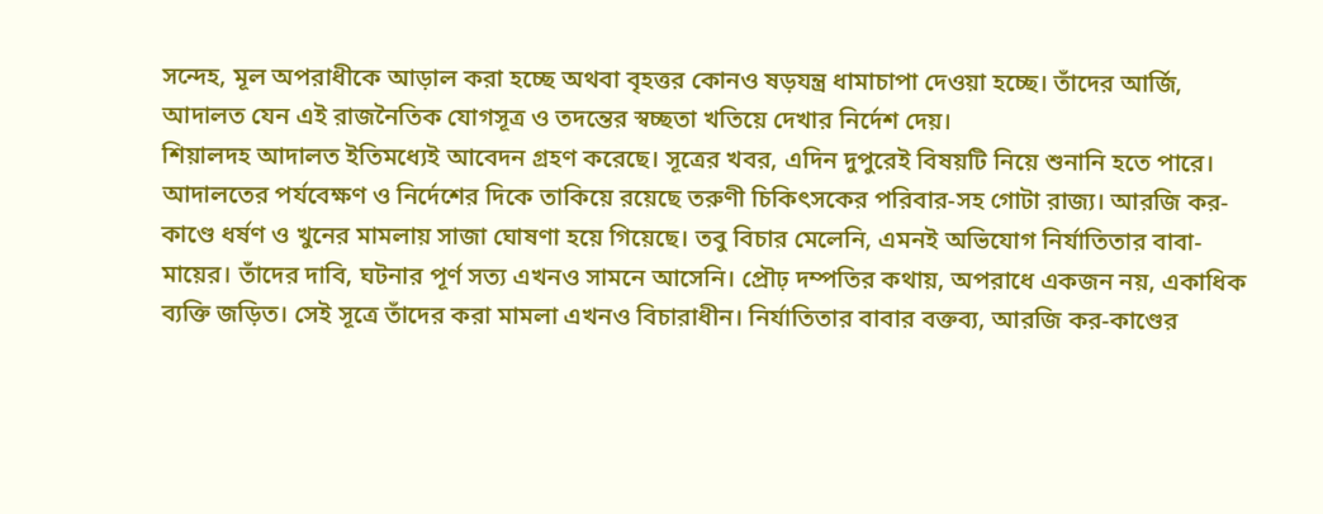সন্দেহ, মূল অপরাধীকে আড়াল করা হচ্ছে অথবা বৃহত্তর কোনও ষড়যন্ত্র ধামাচাপা দেওয়া হচ্ছে। তাঁদের আর্জি, আদালত যেন এই রাজনৈতিক যোগসূত্র ও তদন্তের স্বচ্ছতা খতিয়ে দেখার নির্দেশ দেয়।
শিয়ালদহ আদালত ইতিমধ্যেই আবেদন গ্রহণ করেছে। সূত্রের খবর, এদিন দুপুরেই বিষয়টি নিয়ে শুনানি হতে পারে। আদালতের পর্যবেক্ষণ ও নির্দেশের দিকে তাকিয়ে রয়েছে তরুণী চিকিৎসকের পরিবার-সহ গোটা রাজ্য। আরজি কর-কাণ্ডে ধর্ষণ ও খুনের মামলায় সাজা ঘোষণা হয়ে গিয়েছে। তবু বিচার মেলেনি, এমনই অভিযোগ নির্যাতিতার বাবা-মায়ের। তাঁদের দাবি, ঘটনার পূর্ণ সত্য এখনও সামনে আসেনি। প্রৌঢ় দম্পতির কথায়, অপরাধে একজন নয়, একাধিক ব্যক্তি জড়িত। সেই সূত্রে তাঁদের করা মামলা এখনও বিচারাধীন। নির্যাতিতার বাবার বক্তব্য, আরজি কর-কাণ্ডের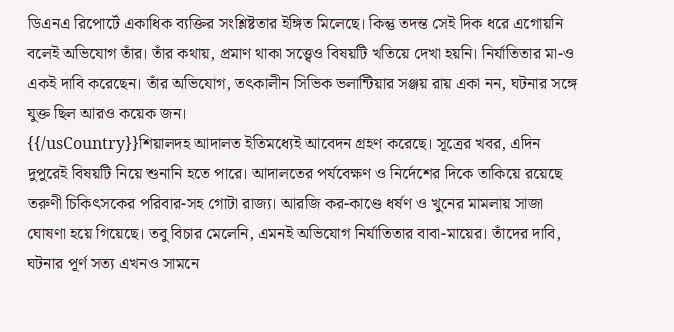ডিএনএ রিপোর্টে একাধিক ব্যক্তির সংশ্লিষ্টতার ইঙ্গিত মিলেছে। কিন্তু তদন্ত সেই দিক ধরে এগোয়নি বলেই অভিযোগ তাঁর। তাঁর কথায়, প্রমাণ থাকা সত্ত্বেও বিষয়টি খতিয়ে দেখা হয়নি। নির্যাতিতার মা-ও একই দাবি করেছেন। তাঁর অভিযোগ, তৎকালীন সিভিক ভলান্টিয়ার সঞ্জয় রায় একা নন, ঘটনার সঙ্গে যুক্ত ছিল আরও কয়েক জন।
{{/usCountry}}শিয়ালদহ আদালত ইতিমধ্যেই আবেদন গ্রহণ করেছে। সূত্রের খবর, এদিন দুপুরেই বিষয়টি নিয়ে শুনানি হতে পারে। আদালতের পর্যবেক্ষণ ও নির্দেশের দিকে তাকিয়ে রয়েছে তরুণী চিকিৎসকের পরিবার-সহ গোটা রাজ্য। আরজি কর-কাণ্ডে ধর্ষণ ও খুনের মামলায় সাজা ঘোষণা হয়ে গিয়েছে। তবু বিচার মেলেনি, এমনই অভিযোগ নির্যাতিতার বাবা-মায়ের। তাঁদের দাবি, ঘটনার পূর্ণ সত্য এখনও সামনে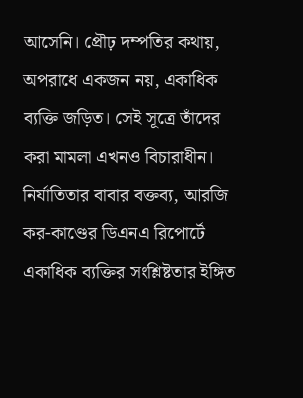আসেনি। প্রৌঢ় দম্পতির কথায়, অপরাধে একজন নয়, একাধিক ব্যক্তি জড়িত। সেই সূত্রে তাঁদের করা মামলা এখনও বিচারাধীন। নির্যাতিতার বাবার বক্তব্য, আরজি কর-কাণ্ডের ডিএনএ রিপোর্টে একাধিক ব্যক্তির সংশ্লিষ্টতার ইঙ্গিত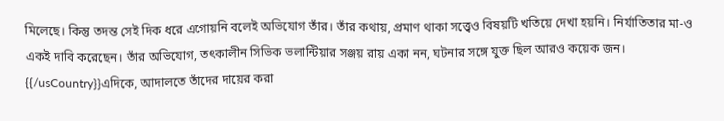মিলেছে। কিন্তু তদন্ত সেই দিক ধরে এগোয়নি বলেই অভিযোগ তাঁর। তাঁর কথায়, প্রমাণ থাকা সত্ত্বেও বিষয়টি খতিয়ে দেখা হয়নি। নির্যাতিতার মা-ও একই দাবি করেছেন। তাঁর অভিযোগ, তৎকালীন সিভিক ভলান্টিয়ার সঞ্জয় রায় একা নন, ঘটনার সঙ্গে যুক্ত ছিল আরও কয়েক জন।
{{/usCountry}}এদিকে, আদালতে তাঁদের দায়ের করা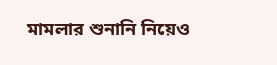মামলার শুনানি নিয়েও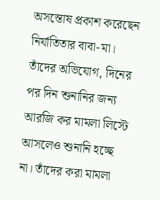অসন্তোষ প্রকাশ করেছেন নির্যাতিতার বাবা-মা। তাঁদের অভিযোগ, দিনের পর দিন শুনানির জন্য আরজি কর মামলা লিস্টে আসলেও শুনানি হচ্ছে না। তাঁদের করা মামলা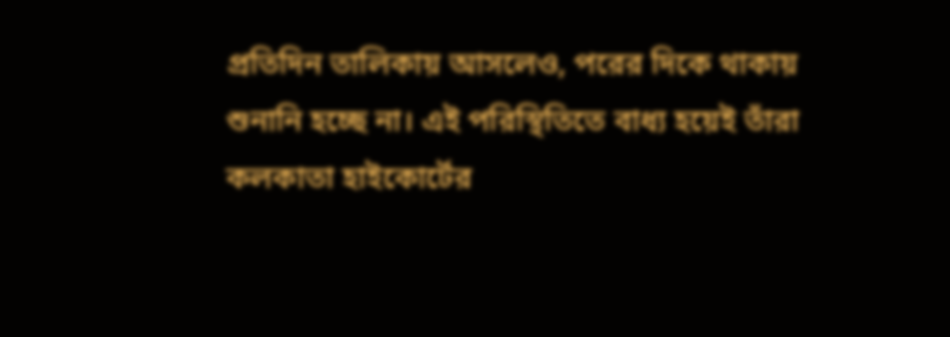প্রতিদিন তালিকায় আসলেও, পরের দিকে থাকায় শুনানি হচ্ছে না। এই পরিস্থিতিতে বাধ্য হয়েই তাঁরা কলকাতা হাইকোর্টের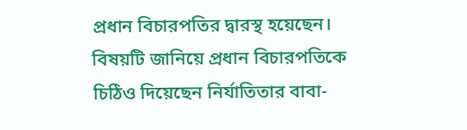প্রধান বিচারপতির দ্বারস্থ হয়েছেন। বিষয়টি জানিয়ে প্রধান বিচারপতিকে চিঠিও দিয়েছেন নির্যাতিতার বাবা-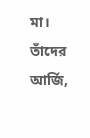মা। তাঁদের আর্জি,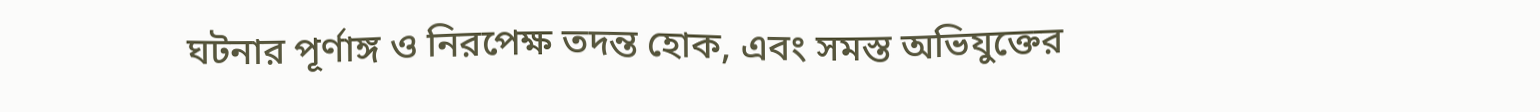ঘটনার পূর্ণাঙ্গ ও নিরপেক্ষ তদন্ত হোক, এবং সমস্ত অভিযুক্তের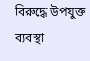বিরুদ্ধে উপযুক্ত ব্যবস্থা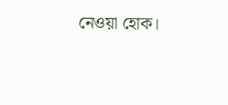নেওয়া হোক।